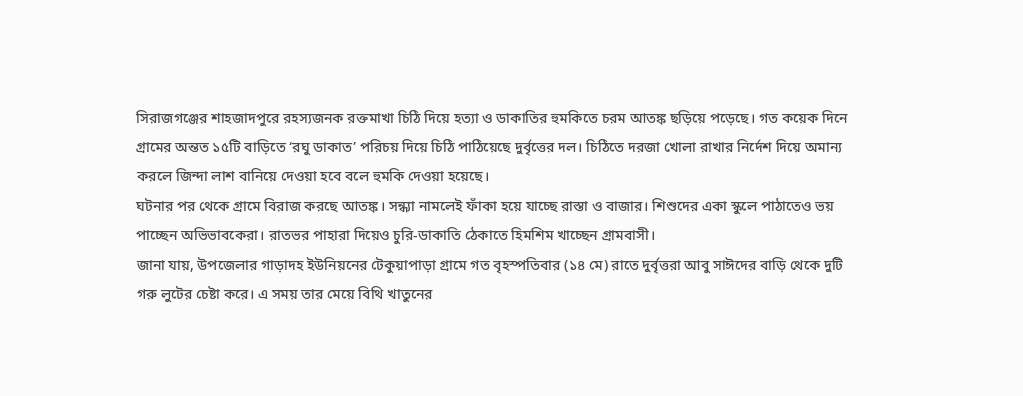সিরাজগঞ্জের শাহজাদপুরে রহস্যজনক রক্তমাখা চিঠি দিয়ে হত্যা ও ডাকাতির হুমকিতে চরম আতঙ্ক ছড়িয়ে পড়েছে। গত কয়েক দিনে গ্রামের অন্তত ১৫টি বাড়িতে ‘রঘু ডাকাত’ পরিচয় দিয়ে চিঠি পাঠিয়েছে দুর্বৃত্তের দল। চিঠিতে দরজা খোলা রাখার নির্দেশ দিয়ে অমান্য করলে জিন্দা লাশ বানিয়ে দেওয়া হবে বলে হুমকি দেওয়া হয়েছে।
ঘটনার পর থেকে গ্রামে বিরাজ করছে আতঙ্ক। সন্ধ্যা নামলেই ফাঁকা হয়ে যাচ্ছে রাস্তা ও বাজার। শিশুদের একা স্কুলে পাঠাতেও ভয় পাচ্ছেন অভিভাবকেরা। রাতভর পাহারা দিয়েও চুরি-ডাকাতি ঠেকাতে হিমশিম খাচ্ছেন গ্রামবাসী।
জানা যায়, উপজেলার গাড়াদহ ইউনিয়নের টেকুয়াপাড়া গ্রামে গত বৃহস্পতিবার (১৪ মে) রাতে দুর্বৃত্তরা আবু সাঈদের বাড়ি থেকে দুটি গরু লুটের চেষ্টা করে। এ সময় তার মেয়ে বিথি খাতুনের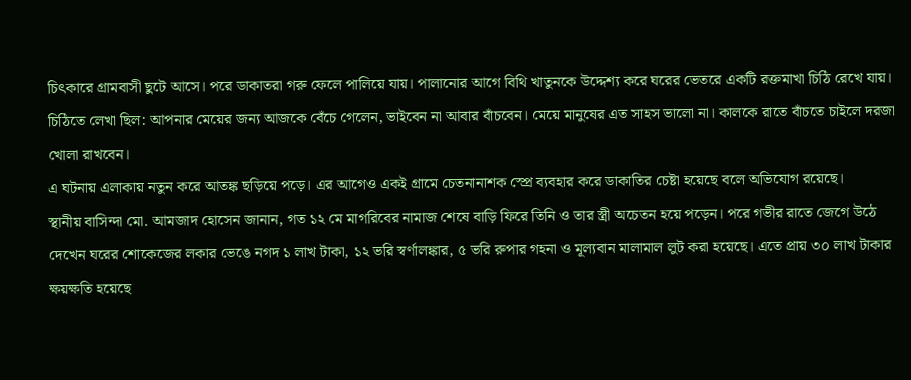চিৎকারে গ্রামবাসী ছুটে আসে। পরে ডাকাতরা গরু ফেলে পালিয়ে যায়। পালানোর আগে বিথি খাতুনকে উদ্দেশ্য করে ঘরের ভেতরে একটি রক্তমাখা চিঠি রেখে যায়। চিঠিতে লেখা ছিল: আপনার মেয়ের জন্য আজকে বেঁচে গেলেন, ভাইবেন না আবার বাঁচবেন। মেয়ে মানুষের এত সাহস ভালো না। কালকে রাতে বাঁচতে চাইলে দরজা খোলা রাখবেন।
এ ঘটনায় এলাকায় নতুন করে আতঙ্ক ছড়িয়ে পড়ে। এর আগেও একই গ্রামে চেতনানাশক স্প্রে ব্যবহার করে ডাকাতির চেষ্টা হয়েছে বলে অভিযোগ রয়েছে।
স্থানীয় বাসিন্দা মো. আমজাদ হোসেন জানান, গত ১২ মে মাগরিবের নামাজ শেষে বাড়ি ফিরে তিনি ও তার স্ত্রী অচেতন হয়ে পড়েন। পরে গভীর রাতে জেগে উঠে দেখেন ঘরের শোকেজের লকার ভেঙে নগদ ১ লাখ টাকা, ১২ ভরি স্বর্ণালঙ্কার, ৫ ভরি রুপার গহনা ও মূল্যবান মালামাল লুট করা হয়েছে। এতে প্রায় ৩০ লাখ টাকার ক্ষয়ক্ষতি হয়েছে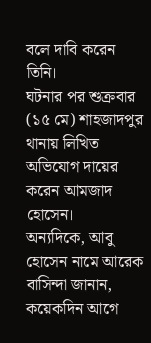বলে দাবি করেন তিনি।
ঘটনার পর শুক্রবার (১৫ মে) শাহজাদপুর থানায় লিখিত অভিযোগ দায়ের করেন আমজাদ হোসেন।
অন্যদিকে, আবু হোসেন নামে আরেক বাসিন্দা জানান, কয়েকদিন আগে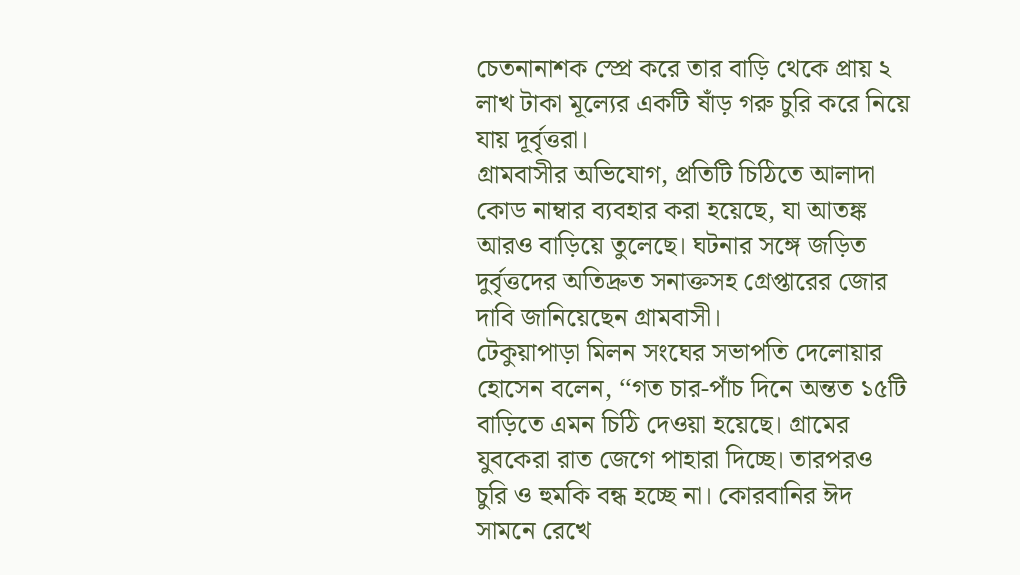চেতনানাশক স্প্রে করে তার বাড়ি থেকে প্রায় ২ লাখ টাকা মূল্যের একটি ষাঁড় গরু চুরি করে নিয়ে যায় দূর্বৃত্তরা।
গ্রামবাসীর অভিযোগ, প্রতিটি চিঠিতে আলাদা কোড নাম্বার ব্যবহার করা হয়েছে, যা আতঙ্ক আরও বাড়িয়ে তুলেছে। ঘটনার সঙ্গে জড়িত দুর্বৃত্তদের অতিদ্রুত সনাক্তসহ গ্রেপ্তারের জোর দাবি জানিয়েছেন গ্রামবাসী।
টেকুয়াপাড়া মিলন সংঘের সভাপতি দেলোয়ার হোসেন বলেন, ‘‘গত চার-পাঁচ দিনে অন্তত ১৫টি বাড়িতে এমন চিঠি দেওয়া হয়েছে। গ্রামের যুবকেরা রাত জেগে পাহারা দিচ্ছে। তারপরও চুরি ও হুমকি বন্ধ হচ্ছে না। কোরবানির ঈদ সামনে রেখে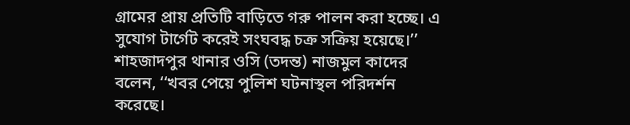গ্রামের প্রায় প্রতিটি বাড়িতে গরু পালন করা হচ্ছে। এ সুযোগ টার্গেট করেই সংঘবদ্ধ চক্র সক্রিয় হয়েছে।’’
শাহজাদপুর থানার ওসি (তদন্ত) নাজমুল কাদের বলেন, ‘‘খবর পেয়ে পুলিশ ঘটনাস্থল পরিদর্শন করেছে।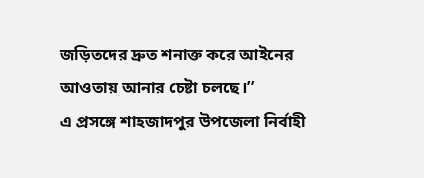জড়িতদের দ্রুত শনাক্ত করে আইনের আওতায় আনার চেষ্টা চলছে।’’
এ প্রসঙ্গে শাহজাদপুর উপজেলা নির্বাহী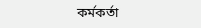কর্মকর্তা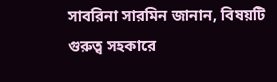সাবরিনা সারমিন জানান, বিষয়টি গুরুত্ব সহকারে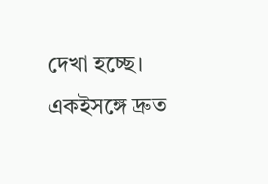দেখা হচ্ছে। একইসঙ্গে দ্রুত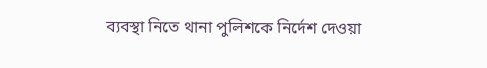ব্যবস্থা নিতে থানা পুলিশকে নির্দেশ দেওয়া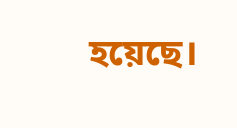হয়েছে।